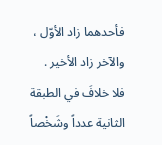فأحدهما زاد الأوّل ، والآخر زاد الأخير .
فلا خلافَ في الطبقة الثانية عدداً وشَخْصاً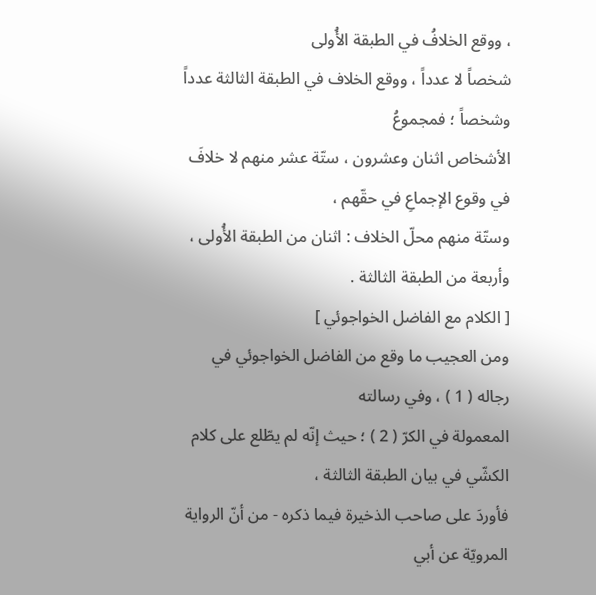، ووقع الخلافُ في الطبقة الأُولى
شخصاً لا عدداً ، ووقع الخلاف في الطبقة الثالثة عدداً وشخصاً ؛ فمجموعُ
الأشخاص اثنان وعشرون ، ستّة عشر منهم لا خلافَ في وقوع الإجماعِ في حقّهم ،
وستّة منهم محلّ الخلاف : اثنان من الطبقة الأُولى ، وأربعة من الطبقة الثالثة .
[ الكلام مع الفاضل الخواجوئي ]
ومن العجيب ما وقع من الفاضل الخواجوئي في رجاله ( 1 ) ، وفي رسالته
المعمولة في الكرّ ( 2 ) ؛ حيث إنّه لم يطّلع على كلام الكشّي في بيان الطبقة الثالثة ،
فأوردَ على صاحب الذخيرة فيما ذكره - من أنّ الرواية المرويّة عن أبي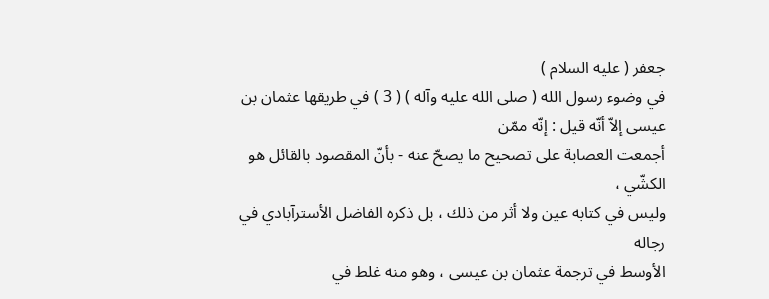جعفر ( عليه السلام )
في وضوء رسول الله ( صلى الله عليه وآله ) ( 3 ) في طريقها عثمان بن عيسى إلاّ أنّه قيل : إنّه ممّن
أجمعت العصابة على تصحيح ما يصحّ عنه - بأنّ المقصود بالقائل هو الكشّي ،
وليس في كتابه عين ولا أثر من ذلك ، بل ذكره الفاضل الأسترآبادي في رجاله
الأوسط في ترجمة عثمان بن عيسى ، وهو منه غلط في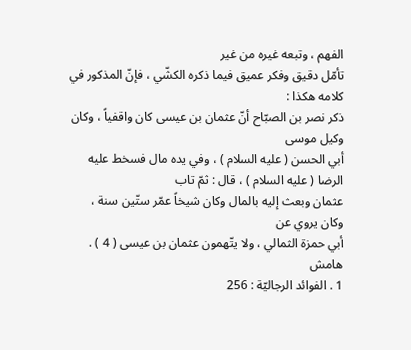الفهم ، وتبعه غيره من غير
تأمّل دقيق وفكر عميق فيما ذكره الكشّي ، فإنّ المذكور في كلامه هكذا :
ذكر نصر بن الصبّاح أنّ عثمان بن عيسى كان واقفياً ، وكان وكيل موسى
أبي الحسن ( عليه السلام ) ، وفي يده مال فسخط عليه الرضا ( عليه السلام ) ، قال : ثمّ تاب
عثمان وبعث إليه بالمال وكان شيخاً عمّر ستّين سنة ، وكان يروي عن
أبي حمزة الثمالي ، ولا يتّهمون عثمان بن عيسى ( 4 ) .
هامش
1 . الفوائد الرجاليّة : 256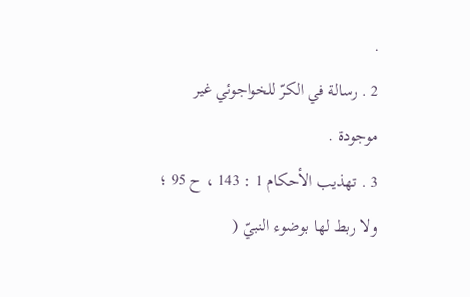.
2 . رسالة في الكرّ للخواجوئي غير موجودة .
3 . تهذيب الأحكام 1 : 143 ، ح 95 ؛ ولا ربط لها بوضوء النبيّ (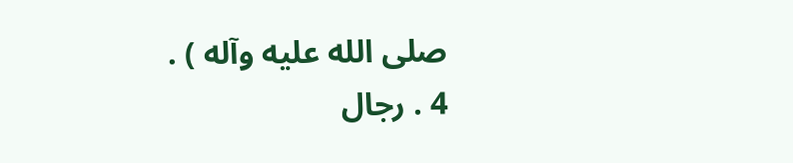صلى الله عليه وآله ) .
4 . رجال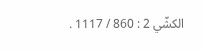الكشّي 2 : 860 / 1117 .